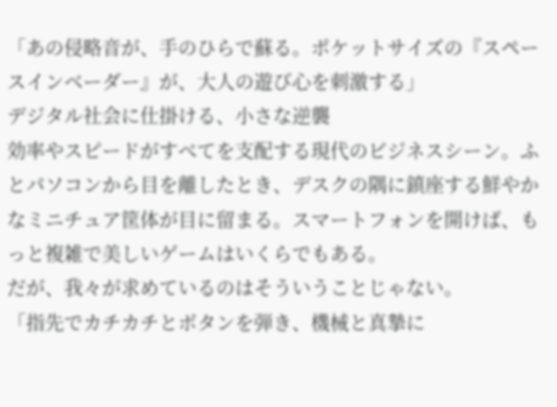「あの侵略音が、手のひらで蘇る。ポケットサイズの『スペースインベーダー』が、大人の遊び心を刺激する」
デジタル社会に仕掛ける、小さな逆襲
効率やスピードがすべてを支配する現代のビジネスシーン。ふとパソコンから目を離したとき、デスクの隅に鎮座する鮮やかなミニチュア筐体が目に留まる。スマートフォンを開けば、もっと複雑で美しいゲームはいくらでもある。
だが、我々が求めているのはそういうことじゃない。
「指先でカチカチとボタンを弾き、機械と真摯に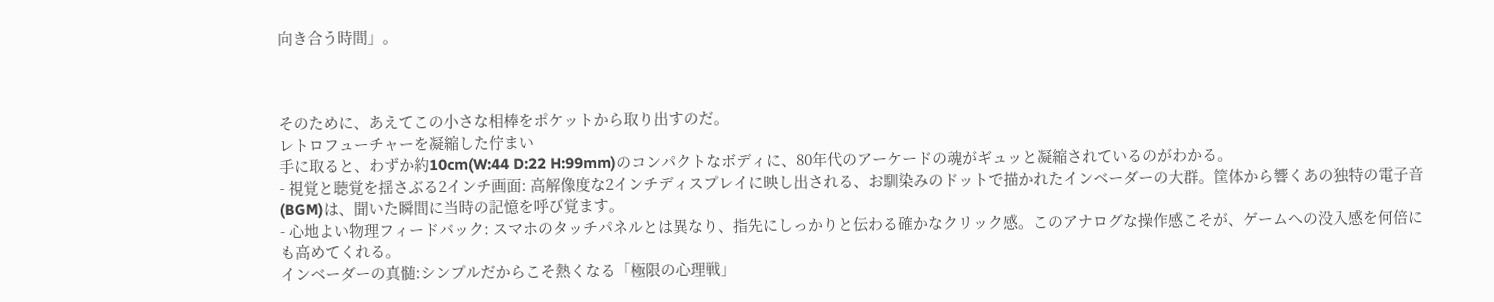向き合う時間」。



そのために、あえてこの小さな相棒をポケットから取り出すのだ。
レトロフューチャーを凝縮した佇まい
手に取ると、わずか約10cm(W:44 D:22 H:99mm)のコンパクトなボディに、80年代のアーケードの魂がギュッと凝縮されているのがわかる。
- 視覚と聴覚を揺さぶる2インチ画面: 高解像度な2インチディスプレイに映し出される、お馴染みのドットで描かれたインベーダーの大群。筐体から響くあの独特の電子音(BGM)は、聞いた瞬間に当時の記憶を呼び覚ます。
- 心地よい物理フィードバック: スマホのタッチパネルとは異なり、指先にしっかりと伝わる確かなクリック感。このアナログな操作感こそが、ゲームへの没入感を何倍にも高めてくれる。
インベーダーの真髄:シンプルだからこそ熱くなる「極限の心理戦」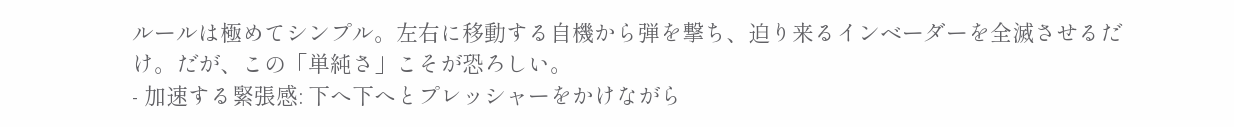ルールは極めてシンプル。左右に移動する自機から弾を撃ち、迫り来るインベーダーを全滅させるだけ。だが、この「単純さ」こそが恐ろしい。
- 加速する緊張感: 下へ下へとプレッシャーをかけながら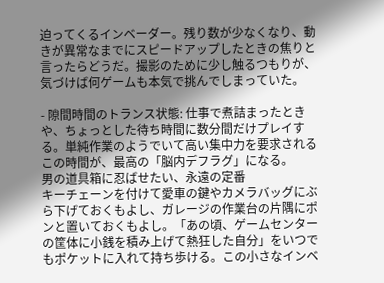迫ってくるインベーダー。残り数が少なくなり、動きが異常なまでにスピードアップしたときの焦りと言ったらどうだ。撮影のために少し触るつもりが、気づけば何ゲームも本気で挑んでしまっていた。

- 隙間時間のトランス状態: 仕事で煮詰まったときや、ちょっとした待ち時間に数分間だけプレイする。単純作業のようでいて高い集中力を要求されるこの時間が、最高の「脳内デフラグ」になる。
男の道具箱に忍ばせたい、永遠の定番
キーチェーンを付けて愛車の鍵やカメラバッグにぶら下げておくもよし、ガレージの作業台の片隅にポンと置いておくもよし。「あの頃、ゲームセンターの筐体に小銭を積み上げて熱狂した自分」をいつでもポケットに入れて持ち歩ける。この小さなインベ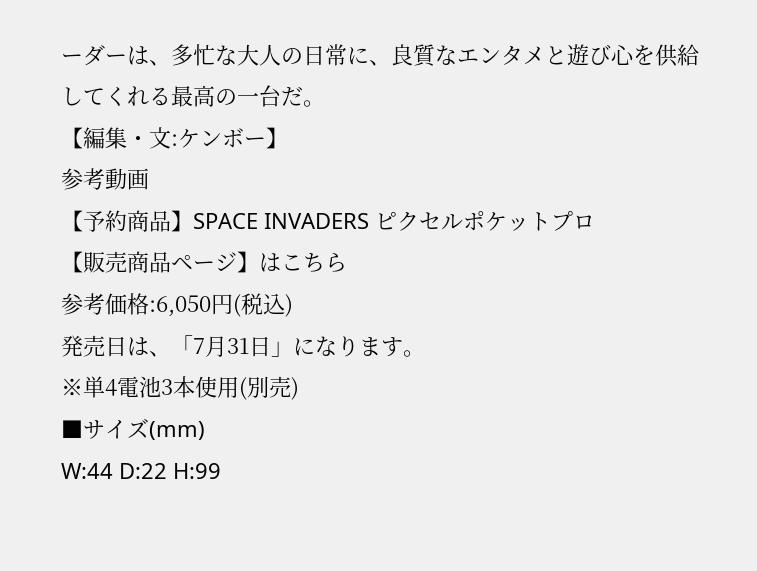ーダーは、多忙な大人の日常に、良質なエンタメと遊び心を供給してくれる最高の一台だ。
【編集・文:ケンボー】
参考動画
【予約商品】SPACE INVADERS ピクセルポケットプロ
【販売商品ページ】はこちら
参考価格:6,050円(税込)
発売日は、「7月31日」になります。
※単4電池3本使用(別売)
■サイズ(mm)
W:44 D:22 H:99